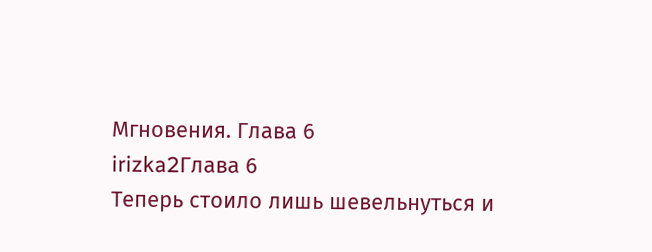Мгновения. Глава 6
irizka2Глава 6
Теперь стоило лишь шевельнуться и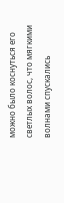можно было коснуться его светлых волос, что мягкими волнами спускались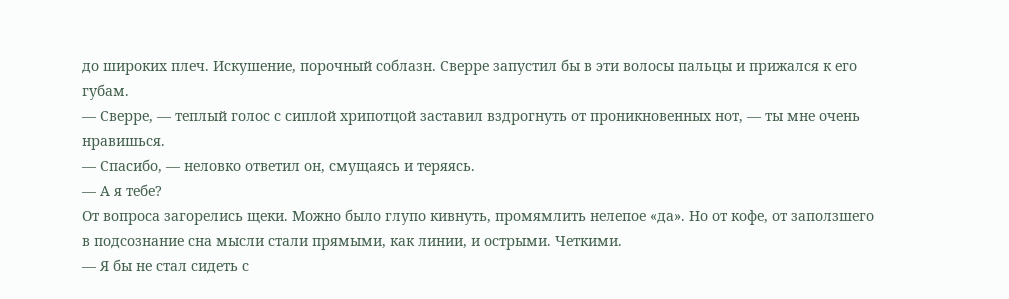до широких плеч. Искушение, порочный соблазн. Сверре запустил бы в эти волосы пальцы и прижался к его губам.
— Сверре, — теплый голос с сиплой хрипотцой заставил вздрогнуть от проникновенных нот, — ты мне очень нравишься.
— Спасибо, — неловко ответил он, смущаясь и теряясь.
— А я тебе?
От вопроса загорелись щеки. Можно было глупо кивнуть, промямлить нелепое «да». Но от кофе, от заползшего в подсознание сна мысли стали прямыми, как линии, и острыми. Четкими.
— Я бы не стал сидеть с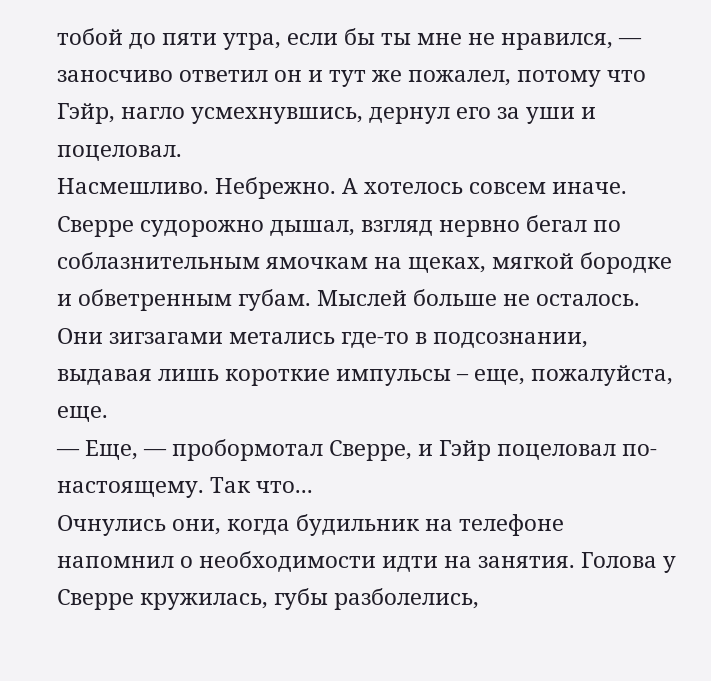тобой до пяти утра, если бы ты мне не нравился, — заносчиво ответил он и тут же пожалел, потому что Гэйр, нагло усмехнувшись, дернул его за уши и поцеловал.
Насмешливо. Небрежно. А хотелось совсем иначе.
Сверре судорожно дышал, взгляд нервно бегал по соблазнительным ямочкам на щеках, мягкой бородке и обветренным губам. Мыслей больше не осталось. Они зигзагами метались где-то в подсознании, выдавая лишь короткие импульсы – еще, пожалуйста, еще.
— Еще, — пробормотал Сверре, и Гэйр поцеловал по-настоящему. Так что...
Очнулись они, когда будильник на телефоне напомнил о необходимости идти на занятия. Голова у Сверре кружилась, губы разболелись,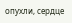опухли, сердце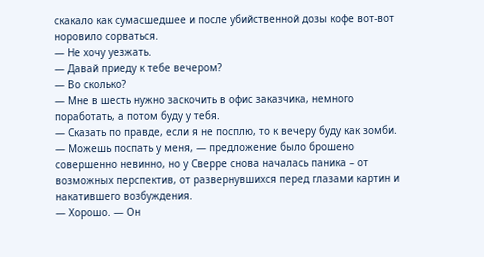скакало как сумасшедшее и после убийственной дозы кофе вот-вот норовило сорваться.
— Не хочу уезжать.
— Давай приеду к тебе вечером?
— Во сколько?
— Мне в шесть нужно заскочить в офис заказчика, немного поработать, а потом буду у тебя.
— Сказать по правде, если я не посплю, то к вечеру буду как зомби.
— Можешь поспать у меня, — предложение было брошено совершенно невинно, но у Сверре снова началась паника – от возможных перспектив, от развернувшихся перед глазами картин и накатившего возбуждения.
— Хорошо. — Он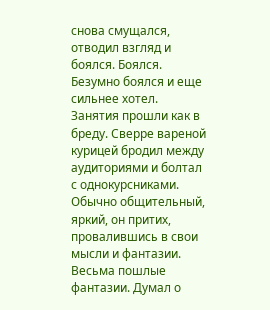снова смущался, отводил взгляд и боялся. Боялся. Безумно боялся и еще сильнее хотел.
Занятия прошли как в бреду. Сверре вареной курицей бродил между аудиториями и болтал с однокурсниками. Обычно общительный, яркий, он притих, провалившись в свои мысли и фантазии. Весьма пошлые фантазии. Думал о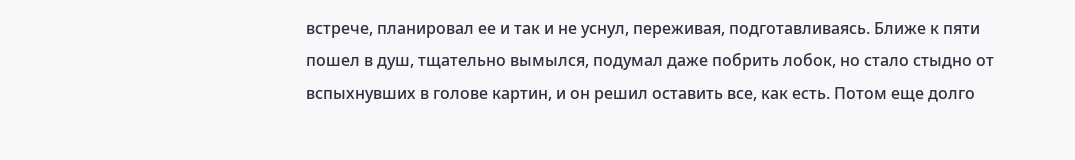встрече, планировал ее и так и не уснул, переживая, подготавливаясь. Ближе к пяти пошел в душ, тщательно вымылся, подумал даже побрить лобок, но стало стыдно от вспыхнувших в голове картин, и он решил оставить все, как есть. Потом еще долго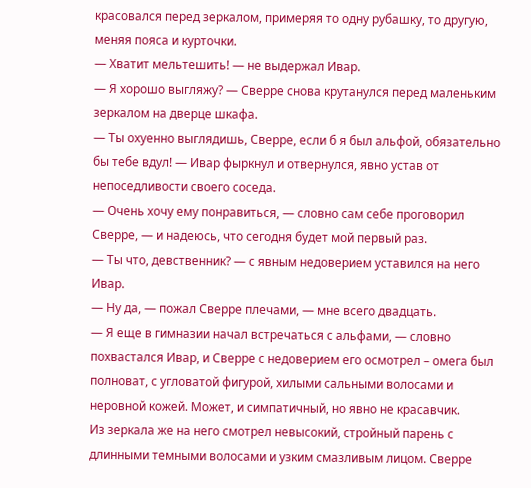красовался перед зеркалом, примеряя то одну рубашку, то другую, меняя пояса и курточки.
— Хватит мельтешить! — не выдержал Ивар.
— Я хорошо выгляжу? — Сверре снова крутанулся перед маленьким зеркалом на дверце шкафа.
— Ты охуенно выглядишь, Сверре, если б я был альфой, обязательно бы тебе вдул! — Ивар фыркнул и отвернулся, явно устав от непоседливости своего соседа.
— Очень хочу ему понравиться, — словно сам себе проговорил Сверре, — и надеюсь, что сегодня будет мой первый раз.
— Ты что, девственник? — с явным недоверием уставился на него Ивар.
— Ну да, — пожал Сверре плечами, — мне всего двадцать.
— Я еще в гимназии начал встречаться с альфами, — словно похвастался Ивар, и Сверре с недоверием его осмотрел – омега был полноват, с угловатой фигурой, хилыми сальными волосами и неровной кожей. Может, и симпатичный, но явно не красавчик.
Из зеркала же на него смотрел невысокий, стройный парень с длинными темными волосами и узким смазливым лицом. Сверре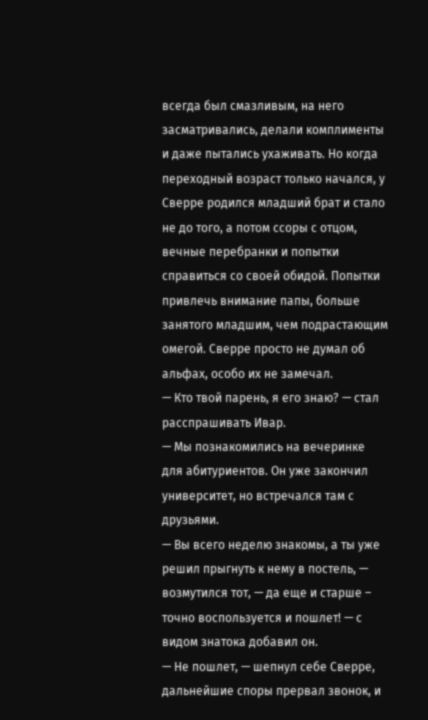всегда был смазливым, на него засматривались, делали комплименты и даже пытались ухаживать. Но когда переходный возраст только начался, у Сверре родился младший брат и стало не до того, а потом ссоры с отцом, вечные перебранки и попытки справиться со своей обидой. Попытки привлечь внимание папы, больше занятого младшим, чем подрастающим омегой. Сверре просто не думал об альфах, особо их не замечал.
— Кто твой парень, я его знаю? — стал расспрашивать Ивар.
— Мы познакомились на вечеринке для абитуриентов. Он уже закончил университет, но встречался там с друзьями.
— Вы всего неделю знакомы, а ты уже решил прыгнуть к нему в постель, — возмутился тот, — да еще и старше – точно воспользуется и пошлет! — с видом знатока добавил он.
— Не пошлет, — шепнул себе Сверре, дальнейшие споры прервал звонок, и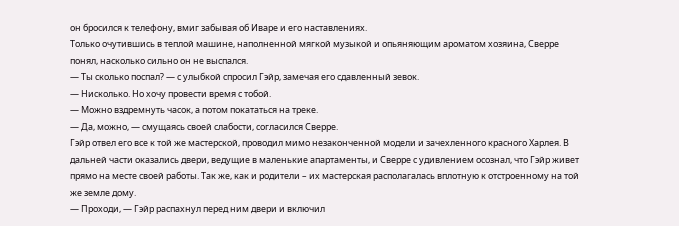он бросился к телефону, вмиг забывая об Иваре и его наставлениях.
Только очутившись в теплой машине, наполненной мягкой музыкой и опьяняющим ароматом хозяина, Сверре понял, насколько сильно он не выспался.
— Ты сколько поспал? — с улыбкой спросил Гэйр, замечая его сдавленный зевок.
— Нисколько. Но хочу провести время с тобой.
— Можно вздремнуть часок, а потом покататься на треке.
— Да, можно, — смущаясь своей слабости, согласился Сверре.
Гэйр отвел его все к той же мастерской, проводил мимо незаконченной модели и зачехленного красного Харлея. В дальней части оказались двери, ведущие в маленькие апартаменты, и Сверре с удивлением осознал, что Гэйр живет прямо на месте своей работы. Так же, как и родители – их мастерская располагалась вплотную к отстроенному на той же земле дому.
— Проходи, — Гэйр распахнул перед ним двери и включил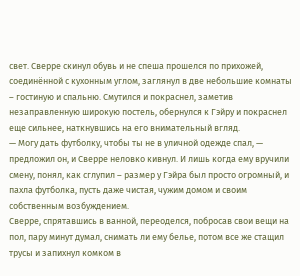свет. Сверре скинул обувь и не спеша прошелся по прихожей, соединённой с кухонным углом, заглянул в две небольшие комнаты – гостиную и спальню. Смутился и покраснел, заметив незаправленную широкую постель, обернулся к Гэйру и покраснел еще сильнее, наткнувшись на его внимательный вгляд.
— Могу дать футболку, чтобы ты не в уличной одежде спал, — предложил он, и Сверре неловко кивнул. И лишь когда ему вручили смену, понял, как сглупил – размер у Гэйра был просто огромный, и пахла футболка, пусть даже чистая, чужим домом и своим собственным возбуждением.
Сверре, спрятавшись в ванной, переоделся, побросав свои вещи на пол, пару минут думал, снимать ли ему белье, потом все же стащил трусы и запихнул комком в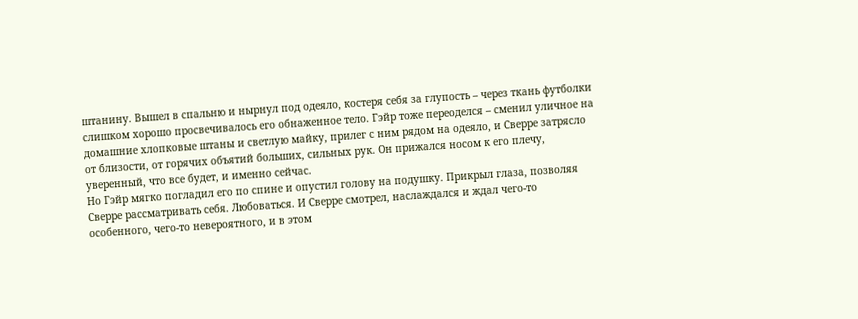штанину. Вышел в спальню и нырнул под одеяло, костеря себя за глупость – через ткань футболки слишком хорошо просвечивалось его обнаженное тело. Гэйр тоже переоделся – сменил уличное на домашние хлопковые штаны и светлую майку, прилег с ним рядом на одеяло, и Сверре затрясло от близости, от горячих объятий больших, сильных рук. Он прижался носом к его плечу, уверенный, что все будет, и именно сейчас.
Но Гэйр мягко погладил его по спине и опустил голову на подушку. Прикрыл глаза, позволяя Сверре рассматривать себя. Любоваться. И Сверре смотрел, наслаждался и ждал чего-то особенного, чего-то невероятного, и в этом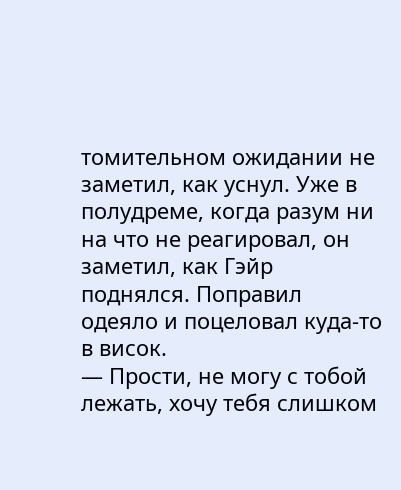томительном ожидании не заметил, как уснул. Уже в полудреме, когда разум ни на что не реагировал, он заметил, как Гэйр поднялся. Поправил одеяло и поцеловал куда-то в висок.
— Прости, не могу с тобой лежать, хочу тебя слишком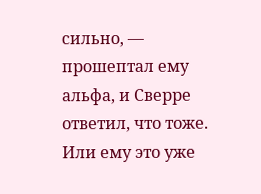сильно, — прошептал ему альфа, и Сверре ответил, что тоже. Или ему это уже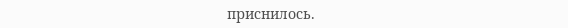приснилось.